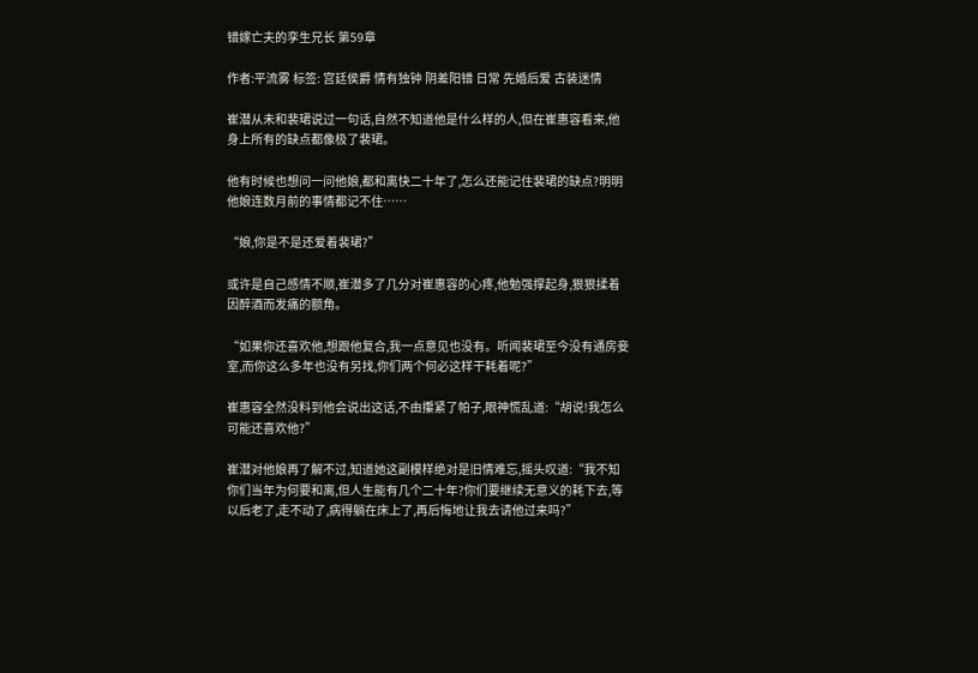错嫁亡夫的孪生兄长 第59章

作者:平流雾 标签: 宫廷侯爵 情有独钟 阴差阳错 日常 先婚后爱 古装迷情

崔潜从未和裴珺说过一句话,自然不知道他是什么样的人,但在崔惠容看来,他身上所有的缺点都像极了裴珺。

他有时候也想问一问他娘,都和离快二十年了,怎么还能记住裴珺的缺点?明明他娘连数月前的事情都记不住……

“娘,你是不是还爱着裴珺?”

或许是自己感情不顺,崔潜多了几分对崔惠容的心疼,他勉强撑起身,狠狠揉着因醉酒而发痛的额角。

“如果你还喜欢他,想跟他复合,我一点意见也没有。听闻裴珺至今没有通房妾室,而你这么多年也没有另找,你们两个何必这样干耗着呢?”

崔惠容全然没料到他会说出这话,不由攥紧了帕子,眼神慌乱道:“胡说!我怎么可能还喜欢他?”

崔潜对他娘再了解不过,知道她这副模样绝对是旧情难忘,摇头叹道:“我不知你们当年为何要和离,但人生能有几个二十年?你们要继续无意义的耗下去,等以后老了,走不动了,病得躺在床上了,再后悔地让我去请他过来吗?”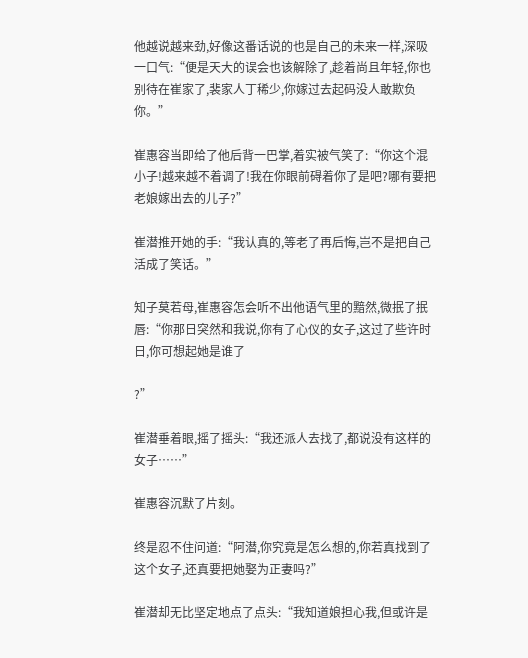他越说越来劲,好像这番话说的也是自己的未来一样,深吸一口气:“便是天大的误会也该解除了,趁着尚且年轻,你也别待在崔家了,裴家人丁稀少,你嫁过去起码没人敢欺负你。”

崔惠容当即给了他后背一巴掌,着实被气笑了:“你这个混小子!越来越不着调了!我在你眼前碍着你了是吧?哪有要把老娘嫁出去的儿子?”

崔潜推开她的手:“我认真的,等老了再后悔,岂不是把自己活成了笑话。”

知子莫若母,崔惠容怎会听不出他语气里的黯然,微抿了抿唇:“你那日突然和我说,你有了心仪的女子,这过了些许时日,你可想起她是谁了

?”

崔潜垂着眼,摇了摇头:“我还派人去找了,都说没有这样的女子……”

崔惠容沉默了片刻。

终是忍不住问道:“阿潜,你究竟是怎么想的,你若真找到了这个女子,还真要把她娶为正妻吗?”

崔潜却无比坚定地点了点头:“我知道娘担心我,但或许是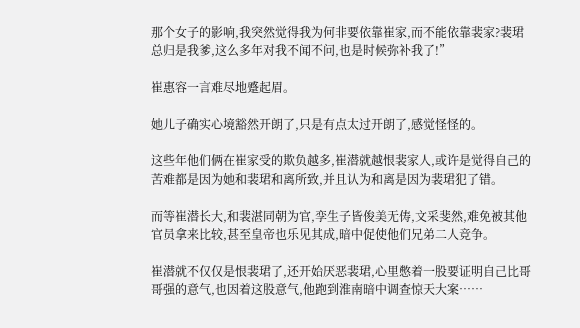那个女子的影响,我突然觉得我为何非要依靠崔家,而不能依靠裴家?裴珺总归是我爹,这么多年对我不闻不问,也是时候弥补我了!”

崔惠容一言难尽地蹙起眉。

她儿子确实心境豁然开朗了,只是有点太过开朗了,感觉怪怪的。

这些年他们俩在崔家受的欺负越多,崔潜就越恨裴家人,或许是觉得自己的苦难都是因为她和裴珺和离所致,并且认为和离是因为裴珺犯了错。

而等崔潜长大,和裴湛同朝为官,孪生子皆俊美无俦,文采斐然,难免被其他官员拿来比较,甚至皇帝也乐见其成,暗中促使他们兄弟二人竞争。

崔潜就不仅仅是恨裴珺了,还开始厌恶裴珺,心里憋着一股要证明自己比哥哥强的意气,也因着这股意气,他跑到淮南暗中调查惊天大案……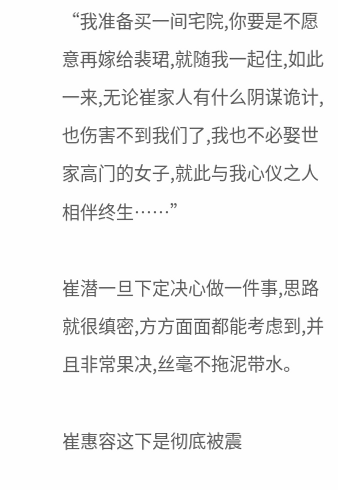“我准备买一间宅院,你要是不愿意再嫁给裴珺,就随我一起住,如此一来,无论崔家人有什么阴谋诡计,也伤害不到我们了,我也不必娶世家高门的女子,就此与我心仪之人相伴终生……”

崔潜一旦下定决心做一件事,思路就很缜密,方方面面都能考虑到,并且非常果决,丝毫不拖泥带水。

崔惠容这下是彻底被震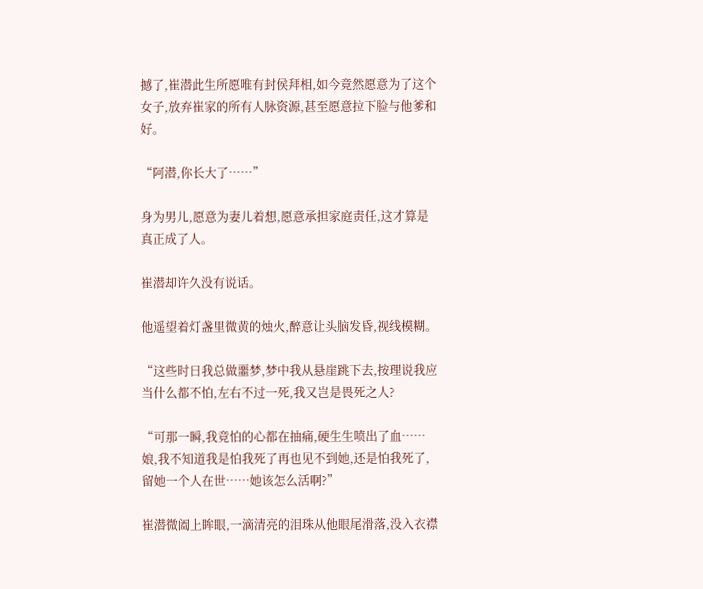撼了,崔潜此生所愿唯有封侯拜相,如今竟然愿意为了这个女子,放弃崔家的所有人脉资源,甚至愿意拉下脸与他爹和好。

“阿潜,你长大了……”

身为男儿,愿意为妻儿着想,愿意承担家庭责任,这才算是真正成了人。

崔潜却许久没有说话。

他遥望着灯盏里微黄的烛火,醉意让头脑发昏,视线模糊。

“这些时日我总做噩梦,梦中我从悬崖跳下去,按理说我应当什么都不怕,左右不过一死,我又岂是畏死之人?

“可那一瞬,我竟怕的心都在抽痛,硬生生喷出了血……娘,我不知道我是怕我死了再也见不到她,还是怕我死了,留她一个人在世……她该怎么活啊?”

崔潜微阖上眸眼,一滴清亮的泪珠从他眼尾滑落,没入衣襟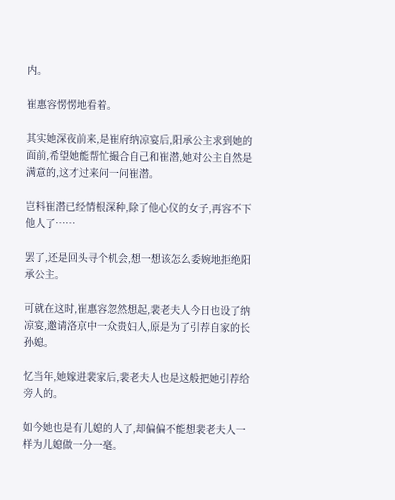内。

崔惠容愣愣地看着。

其实她深夜前来,是崔府纳凉宴后,阳承公主求到她的面前,希望她能帮忙撮合自己和崔潜,她对公主自然是满意的,这才过来问一问崔潜。

岂料崔潜已经情根深种,除了他心仪的女子,再容不下他人了……

罢了,还是回头寻个机会,想一想该怎么委婉地拒绝阳承公主。

可就在这时,崔惠容忽然想起,裴老夫人今日也设了纳凉宴,邀请洛京中一众贵妇人,原是为了引荐自家的长孙媳。

忆当年,她嫁进裴家后,裴老夫人也是这般把她引荐给旁人的。

如今她也是有儿媳的人了,却偏偏不能想裴老夫人一样为儿媳做一分一毫。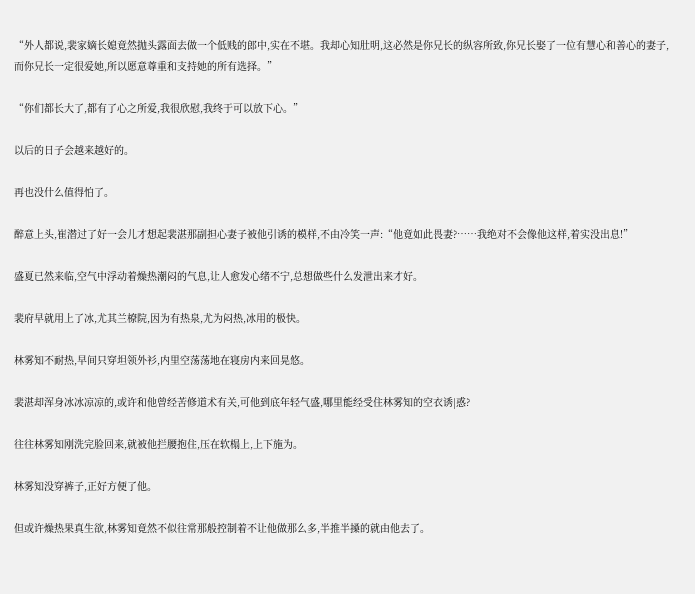“外人都说,裴家嫡长媳竟然抛头露面去做一个低贱的郎中,实在不堪。我却心知肚明,这必然是你兄长的纵容所致,你兄长娶了一位有慧心和善心的妻子,而你兄长一定很爱她,所以愿意尊重和支持她的所有选择。”

“你们都长大了,都有了心之所爱,我很欣慰,我终于可以放下心。”

以后的日子会越来越好的。

再也没什么值得怕了。

醉意上头,崔潜过了好一会儿才想起裴湛那副担心妻子被他引诱的模样,不由冷笑一声:“他竟如此畏妻?……我绝对不会像他这样,着实没出息!”

盛夏已然来临,空气中浮动着燥热潮闷的气息,让人愈发心绪不宁,总想做些什么发泄出来才好。

裴府早就用上了冰,尤其兰橑院,因为有热泉,尤为闷热,冰用的极快。

林雾知不耐热,早间只穿坦领外衫,内里空荡荡地在寝房内来回晃悠。

裴湛却浑身冰冰凉凉的,或许和他曾经苦修道术有关,可他到底年轻气盛,哪里能经受住林雾知的空衣诱|惑?

往往林雾知刚洗完脸回来,就被他拦腰抱住,压在软榻上,上下施为。

林雾知没穿裤子,正好方便了他。

但或许燥热果真生欲,林雾知竟然不似往常那般控制着不让他做那么多,半推半搡的就由他去了。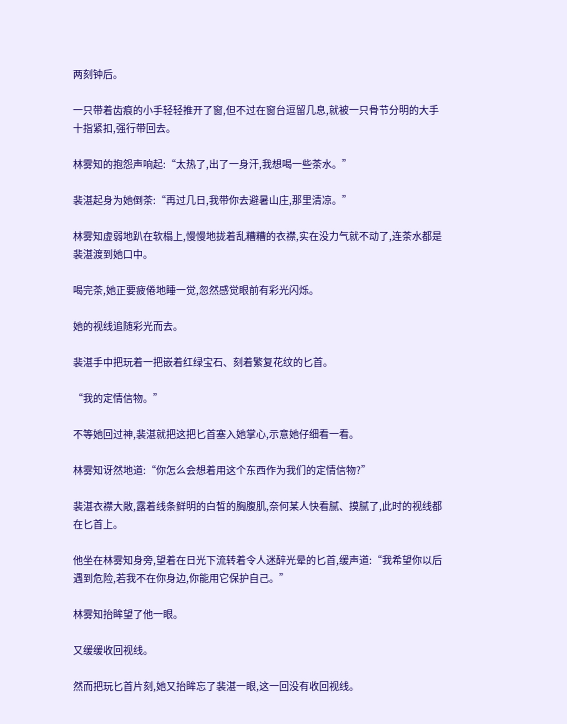两刻钟后。

一只带着齿痕的小手轻轻推开了窗,但不过在窗台逗留几息,就被一只骨节分明的大手十指紧扣,强行带回去。

林雾知的抱怨声响起:“太热了,出了一身汗,我想喝一些茶水。”

裴湛起身为她倒茶:“再过几日,我带你去避暑山庄,那里清凉。”

林雾知虚弱地趴在软榻上,慢慢地拢着乱糟糟的衣襟,实在没力气就不动了,连茶水都是裴湛渡到她口中。

喝完茶,她正要疲倦地睡一觉,忽然感觉眼前有彩光闪烁。

她的视线追随彩光而去。

裴湛手中把玩着一把嵌着红绿宝石、刻着繁复花纹的匕首。

“我的定情信物。”

不等她回过神,裴湛就把这把匕首塞入她掌心,示意她仔细看一看。

林雾知讶然地道:“你怎么会想着用这个东西作为我们的定情信物?”

裴湛衣襟大敞,露着线条鲜明的白皙的胸腹肌,奈何某人快看腻、摸腻了,此时的视线都在匕首上。

他坐在林雾知身旁,望着在日光下流转着令人迷醉光晕的匕首,缓声道:“我希望你以后遇到危险,若我不在你身边,你能用它保护自己。”

林雾知抬眸望了他一眼。

又缓缓收回视线。

然而把玩匕首片刻,她又抬眸忘了裴湛一眼,这一回没有收回视线。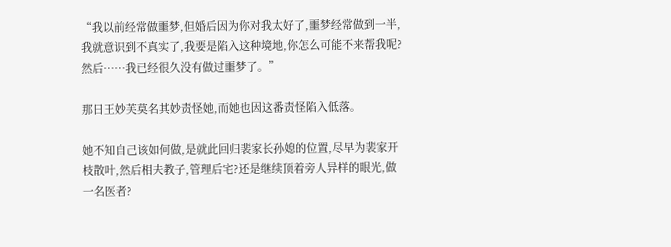“我以前经常做噩梦,但婚后因为你对我太好了,噩梦经常做到一半,我就意识到不真实了,我要是陷入这种境地,你怎么可能不来帮我呢?然后……我已经很久没有做过噩梦了。”

那日王妙芙莫名其妙责怪她,而她也因这番责怪陷入低落。

她不知自己该如何做,是就此回归裴家长孙媳的位置,尽早为裴家开枝散叶,然后相夫教子,管理后宅?还是继续顶着旁人异样的眼光,做一名医者?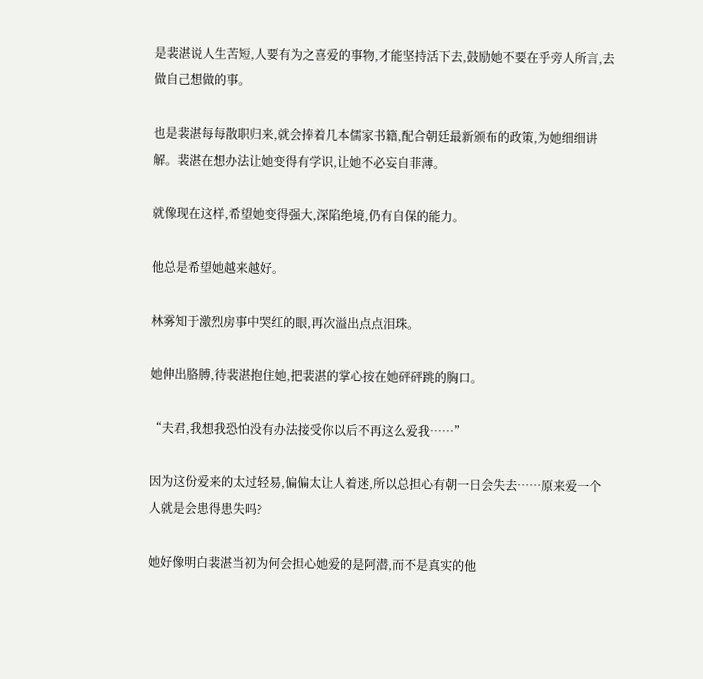是裴湛说人生苦短,人要有为之喜爱的事物,才能坚持活下去,鼓励她不要在乎旁人所言,去做自己想做的事。

也是裴湛每每散职归来,就会捧着几本儒家书籍,配合朝廷最新颁布的政策,为她细细讲解。裴湛在想办法让她变得有学识,让她不必妄自菲薄。

就像现在这样,希望她变得强大,深陷绝境,仍有自保的能力。

他总是希望她越来越好。

林雾知于激烈房事中哭红的眼,再次溢出点点泪珠。

她伸出胳膊,待裴湛抱住她,把裴湛的掌心按在她砰砰跳的胸口。

“夫君,我想我恐怕没有办法接受你以后不再这么爱我……”

因为这份爱来的太过轻易,偏偏太让人着迷,所以总担心有朝一日会失去……原来爱一个人就是会患得患失吗?

她好像明白裴湛当初为何会担心她爱的是阿潜,而不是真实的他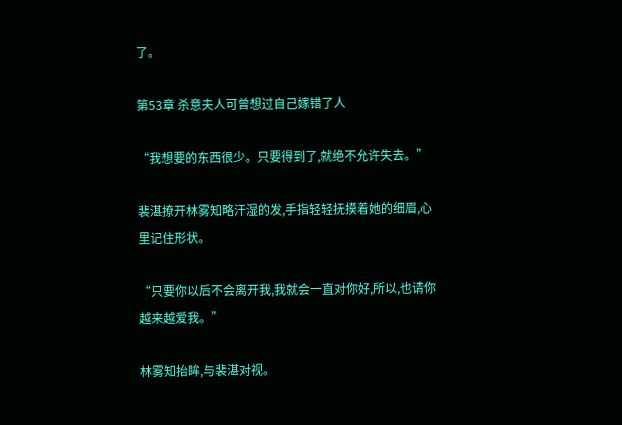了。

第53章 杀意夫人可曾想过自己嫁错了人

“我想要的东西很少。只要得到了,就绝不允许失去。”

裴湛撩开林雾知略汗湿的发,手指轻轻抚摸着她的细眉,心里记住形状。

“只要你以后不会离开我,我就会一直对你好,所以,也请你越来越爱我。”

林雾知抬眸,与裴湛对视。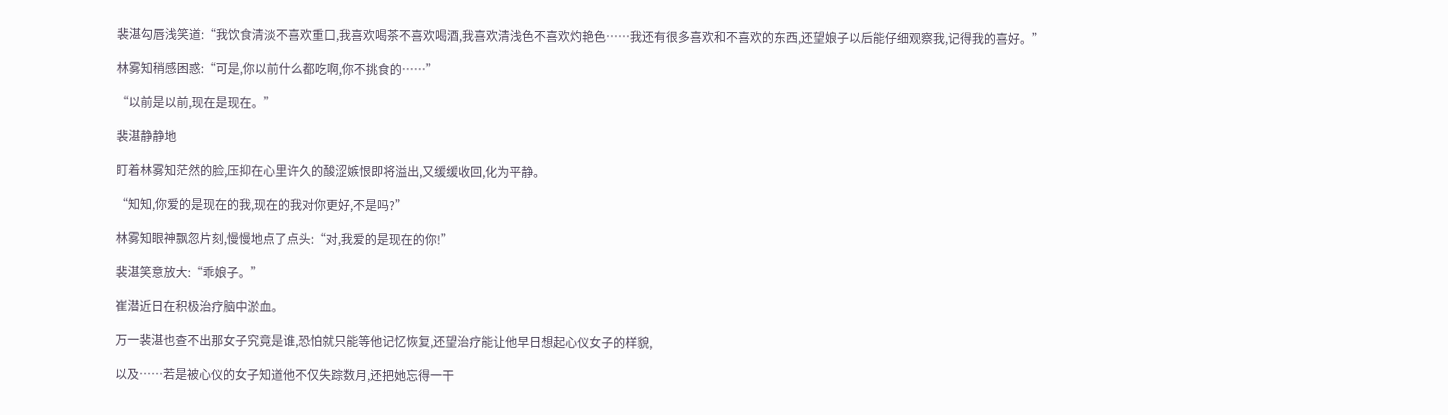裴湛勾唇浅笑道:“我饮食清淡不喜欢重口,我喜欢喝茶不喜欢喝酒,我喜欢清浅色不喜欢灼艳色……我还有很多喜欢和不喜欢的东西,还望娘子以后能仔细观察我,记得我的喜好。”

林雾知稍感困惑:“可是,你以前什么都吃啊,你不挑食的……”

“以前是以前,现在是现在。”

裴湛静静地

盯着林雾知茫然的脸,压抑在心里许久的酸涩嫉恨即将溢出,又缓缓收回,化为平静。

“知知,你爱的是现在的我,现在的我对你更好,不是吗?”

林雾知眼神飘忽片刻,慢慢地点了点头:“对,我爱的是现在的你!”

裴湛笑意放大:“乖娘子。”

崔潜近日在积极治疗脑中淤血。

万一裴湛也查不出那女子究竟是谁,恐怕就只能等他记忆恢复,还望治疗能让他早日想起心仪女子的样貌,

以及……若是被心仪的女子知道他不仅失踪数月,还把她忘得一干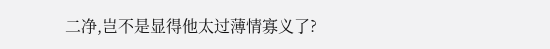二净,岂不是显得他太过薄情寡义了?